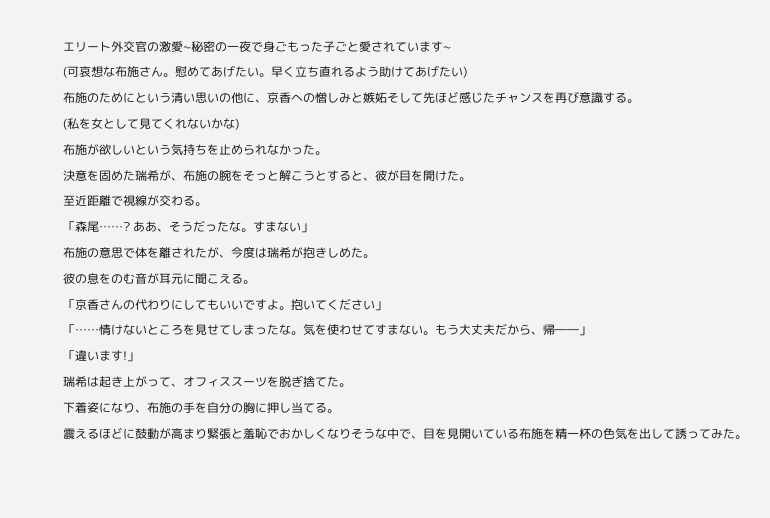エリート外交官の激愛~秘密の一夜で身ごもった子ごと愛されています~
(可哀想な布施さん。慰めてあげたい。早く立ち直れるよう助けてあげたい)
布施のためにという清い思いの他に、京香への憎しみと嫉妬そして先ほど感じたチャンスを再び意識する。
(私を女として見てくれないかな)
布施が欲しいという気持ちを止められなかった。
決意を固めた瑞希が、布施の腕をそっと解こうとすると、彼が目を開けた。
至近距離で視線が交わる。
「森尾……? ああ、そうだったな。すまない」
布施の意思で体を離されたが、今度は瑞希が抱きしめた。
彼の息をのむ音が耳元に聞こえる。
「京香さんの代わりにしてもいいですよ。抱いてください」
「……情けないところを見せてしまったな。気を使わせてすまない。もう大丈夫だから、帰――」
「違います!」
瑞希は起き上がって、オフィススーツを脱ぎ捨てた。
下着姿になり、布施の手を自分の胸に押し当てる。
震えるほどに鼓動が高まり緊張と羞恥でおかしくなりそうな中で、目を見開いている布施を精一杯の色気を出して誘ってみた。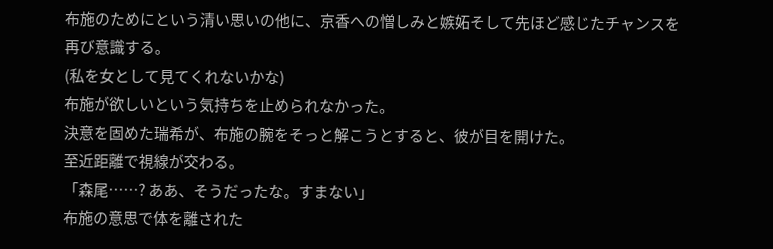布施のためにという清い思いの他に、京香への憎しみと嫉妬そして先ほど感じたチャンスを再び意識する。
(私を女として見てくれないかな)
布施が欲しいという気持ちを止められなかった。
決意を固めた瑞希が、布施の腕をそっと解こうとすると、彼が目を開けた。
至近距離で視線が交わる。
「森尾……? ああ、そうだったな。すまない」
布施の意思で体を離された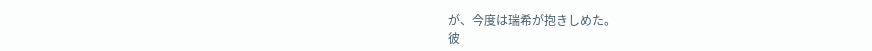が、今度は瑞希が抱きしめた。
彼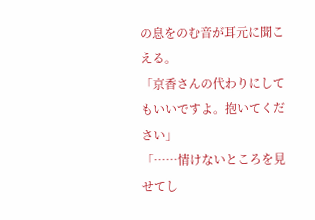の息をのむ音が耳元に聞こえる。
「京香さんの代わりにしてもいいですよ。抱いてください」
「……情けないところを見せてし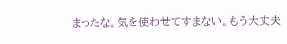まったな。気を使わせてすまない。もう大丈夫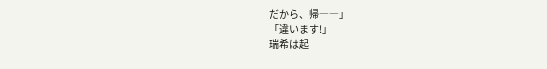だから、帰――」
「違います!」
瑞希は起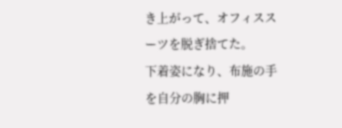き上がって、オフィススーツを脱ぎ捨てた。
下着姿になり、布施の手を自分の胸に押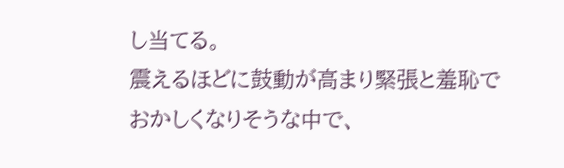し当てる。
震えるほどに鼓動が高まり緊張と羞恥でおかしくなりそうな中で、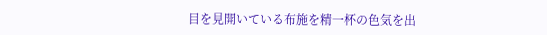目を見開いている布施を精一杯の色気を出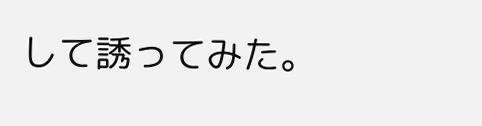して誘ってみた。